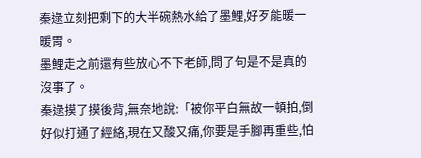秦逯立刻把剩下的大半碗熱水給了墨鯉,好歹能暖一暖胃。
墨鯉走之前還有些放心不下老師,問了句是不是真的沒事了。
秦逯摸了摸後背,無奈地說:「被你平白無故一頓拍,倒好似打通了經絡,現在又酸又痛,你要是手腳再重些,怕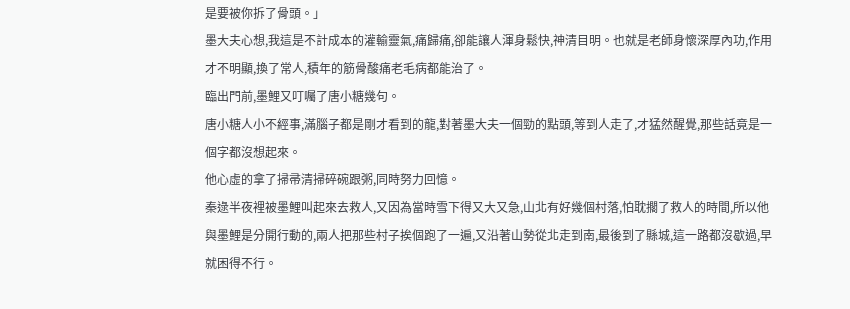是要被你拆了骨頭。」
墨大夫心想,我這是不計成本的灌輸靈氣,痛歸痛,卻能讓人渾身鬆快,神清目明。也就是老師身懷深厚內功,作用才不明顯,換了常人,積年的筋骨酸痛老毛病都能治了。
臨出門前,墨鯉又叮囑了唐小糖幾句。
唐小糖人小不經事,滿腦子都是剛才看到的龍,對著墨大夫一個勁的點頭,等到人走了,才猛然醒覺,那些話竟是一個字都沒想起來。
他心虛的拿了掃帚清掃碎碗跟粥,同時努力回憶。
秦逯半夜裡被墨鯉叫起來去救人,又因為當時雪下得又大又急,山北有好幾個村落,怕耽擱了救人的時間,所以他與墨鯉是分開行動的,兩人把那些村子挨個跑了一遍,又沿著山勢從北走到南,最後到了縣城,這一路都沒歇過,早就困得不行。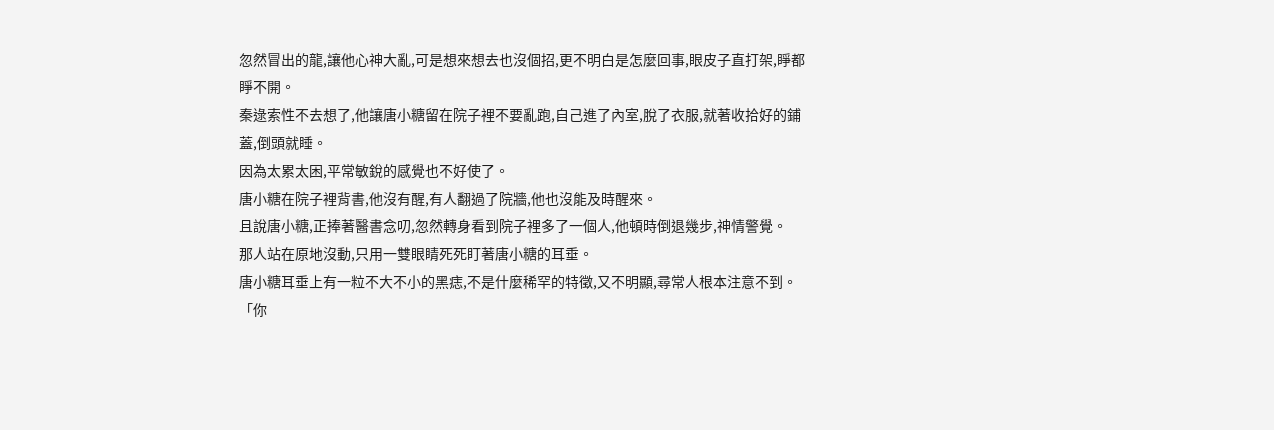忽然冒出的龍,讓他心神大亂,可是想來想去也沒個招,更不明白是怎麼回事,眼皮子直打架,睜都睜不開。
秦逯索性不去想了,他讓唐小糖留在院子裡不要亂跑,自己進了內室,脫了衣服,就著收拾好的鋪蓋,倒頭就睡。
因為太累太困,平常敏銳的感覺也不好使了。
唐小糖在院子裡背書,他沒有醒,有人翻過了院牆,他也沒能及時醒來。
且說唐小糖,正捧著醫書念叨,忽然轉身看到院子裡多了一個人,他頓時倒退幾步,神情警覺。
那人站在原地沒動,只用一雙眼睛死死盯著唐小糖的耳垂。
唐小糖耳垂上有一粒不大不小的黑痣,不是什麼稀罕的特徵,又不明顯,尋常人根本注意不到。
「你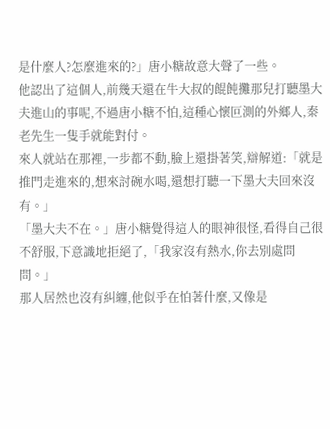是什麼人?怎麼進來的?」唐小糖故意大聲了一些。
他認出了這個人,前幾天還在牛大叔的餛飩攤那兒打聽墨大夫進山的事呢,不過唐小糖不怕,這種心懷叵測的外鄉人,秦老先生一隻手就能對付。
來人就站在那裡,一步都不動,臉上還掛著笑,辯解道:「就是推門走進來的,想來討碗水喝,還想打聽一下墨大夫回來沒有。」
「墨大夫不在。」唐小糖覺得這人的眼神很怪,看得自己很不舒服,下意識地拒絕了,「我家沒有熱水,你去別處問問。」
那人居然也沒有糾纏,他似乎在怕著什麼,又像是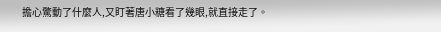擔心驚動了什麼人,又盯著唐小糖看了幾眼,就直接走了。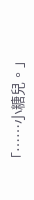「……小糖兒。」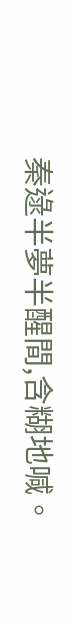秦逯半夢半醒間,含糊地喊。